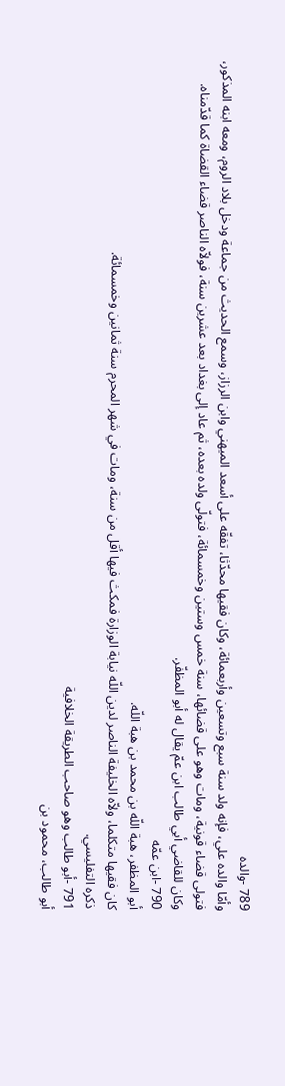789 -والده
وأمّا والده علي، فإنه ولد سنة سبع وتسعين وأربعمائة، وكان فقيها محدّثا، تفقّه على أسعد الميهني وابن الرزاز، وسمع الحديث من جماعة ودخل بلاد الروم، ومعه ابنه المذكور، فتولى قضاء قونية، ومات وهو على قضائها، سنة خمس وستين وخمسمائة، فتولّى ولده بعده، ثم عاد إلى بغداد بعد عشرين سنة، فولاّه الناصر قضاء القضاة كما قدّمناه.
وكان للقاضي أبي طالب ابن عمّ يقال له أبو المظفّر.
790 -ابن عمّه
أبو المظفر، هبة اللّه بن محمد بن هبة اللّه.
كان فقيها متكلما، ولاّه الخليفة الناصر لدين اللّه نيابة الوزارة فمكث فيها أقل من سنة، ومات في شهر المحرم سنة ثمانين وخمسمائة.
ذكره التفليسي.
791 -أبو طالب وهو صاحب الطريقة الخلافية
أبو طالب، محمود بن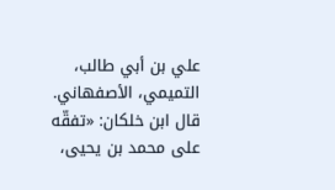علي بن أبي طالب، التميمي، الأصفهاني.
قال ابن خلكان: «تفقّه على محمد بن يحيى،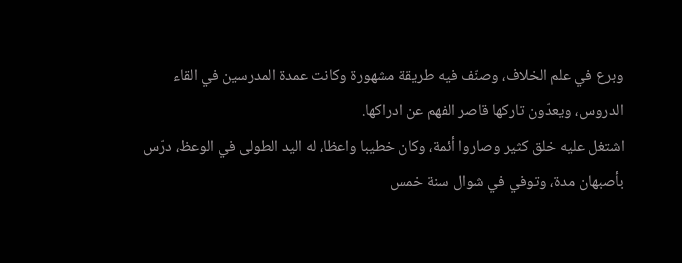وبرع في علم الخلاف، وصنّف فيه طريقة مشهورة وكانت عمدة المدرسين في القاء الدروس، ويعدّون تاركها قاصر الفهم عن ادراكها.
اشتغل عليه خلق كثير وصاروا أئمة، وكان خطيبا واعظا، له اليد الطولى في الوعظ، درّس بأصبهان مدة، وتوفي في شوال سنة خمس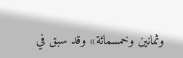وثمانين وخمسمائة» وقد سبق في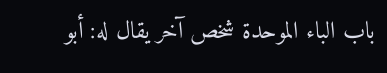باب الباء الموحدة شخص آخر يقال له: أبو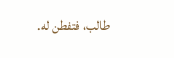طالب، فتفطن له.